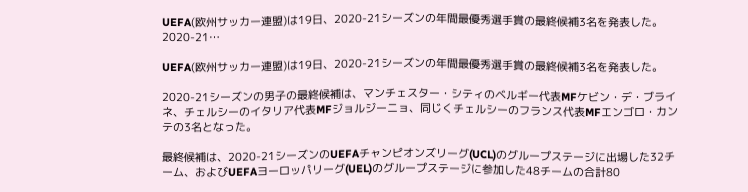UEFA(欧州サッカー連盟)は19日、2020-21シーズンの年間最優秀選手賞の最終候補3名を発表した。 2020-21…

UEFA(欧州サッカー連盟)は19日、2020-21シーズンの年間最優秀選手賞の最終候補3名を発表した。

2020-21シーズンの男子の最終候補は、マンチェスター・シティのベルギー代表MFケビン・デ・ブライネ、チェルシーのイタリア代表MFジョルジーニョ、同じくチェルシーのフランス代表MFエンゴロ・カンテの3名となった。

最終候補は、2020-21シーズンのUEFAチャンピオンズリーグ(UCL)のグループステージに出場した32チーム、およびUEFAヨーロッパリーグ(UEL)のグループステージに参加した48チームの合計80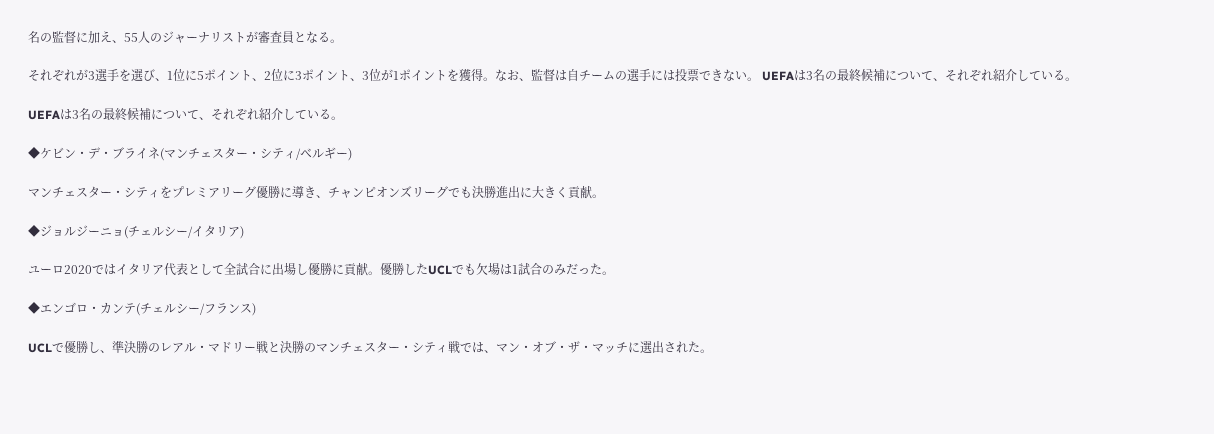名の監督に加え、55人のジャーナリストが審査員となる。

それぞれが3選手を選び、1位に5ポイント、2位に3ポイント、3位が1ポイントを獲得。なお、監督は自チームの選手には投票できない。 UEFAは3名の最終候補について、それぞれ紹介している。

UEFAは3名の最終候補について、それぞれ紹介している。

◆ケビン・デ・ブライネ(マンチェスター・シティ/ベルギー)

マンチェスター・シティをプレミアリーグ優勝に導き、チャンピオンズリーグでも決勝進出に大きく貢献。

◆ジョルジーニョ(チェルシー/イタリア)

ユーロ2020ではイタリア代表として全試合に出場し優勝に貢献。優勝したUCLでも欠場は1試合のみだった。

◆エンゴロ・カンテ(チェルシー/フランス)

UCLで優勝し、準決勝のレアル・マドリー戦と決勝のマンチェスター・シティ戦では、マン・オブ・ザ・マッチに選出された。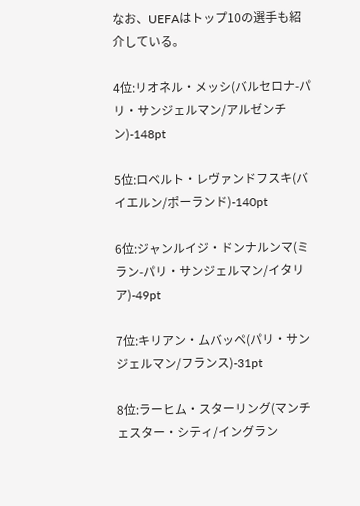なお、UEFAはトップ10の選手も紹介している。

4位:リオネル・メッシ(バルセロナ-パリ・サンジェルマン/アルゼンチン)-148pt

5位:ロベルト・レヴァンドフスキ(バイエルン/ポーランド)-140pt

6位:ジャンルイジ・ドンナルンマ(ミラン-パリ・サンジェルマン/イタリア)-49pt

7位:キリアン・ムバッペ(パリ・サンジェルマン/フランス)-31pt

8位:ラーヒム・スターリング(マンチェスター・シティ/イングラン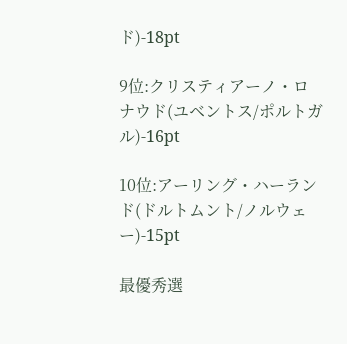ド)-18pt

9位:クリスティアーノ・ロナウド(ユベントス/ポルトガル)-16pt

10位:アーリング・ハーランド(ドルトムント/ノルウェー)-15pt

最優秀選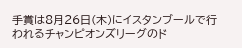手賞は8月26日(木)にイスタンブールで行われるチャンピオンズリーグのド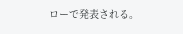ローで発表される。